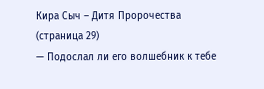Кира Сыч – Дитя Пророчества (страница 29)
— Подослал ли его волшебник к тебе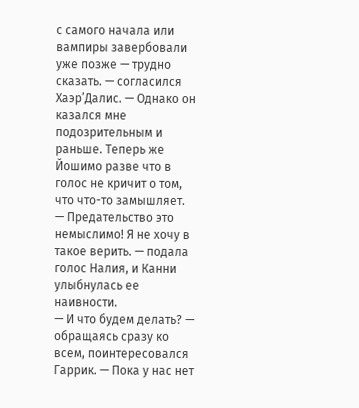с самого начала или вампиры завербовали уже позже — трудно сказать. — согласился Хаэр’Далис. — Однако он казался мне подозрительным и раньше. Теперь же Йошимо разве что в голос не кричит о том, что что-то замышляет.
— Предательство это немыслимо! Я не хочу в такое верить. — подала голос Налия, и Канни улыбнулась ее наивности.
— И что будем делать? — обращаясь сразу ко всем, поинтересовался Гаррик. — Пока у нас нет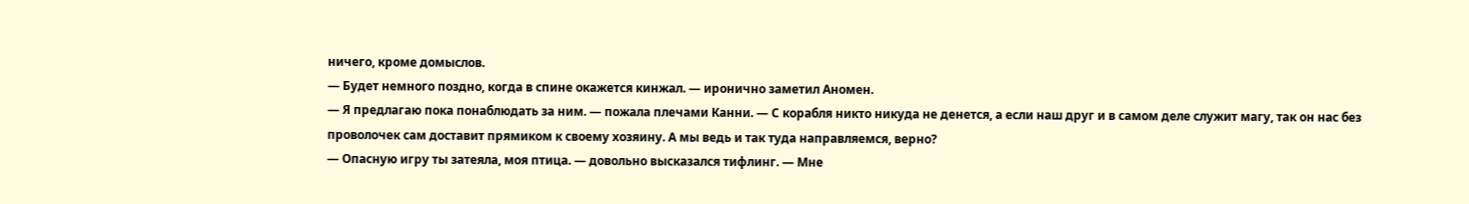ничего, кроме домыслов.
— Будет немного поздно, когда в спине окажется кинжал. — иронично заметил Аномен.
— Я предлагаю пока понаблюдать за ним. — пожала плечами Канни. — С корабля никто никуда не денется, а если наш друг и в самом деле служит магу, так он нас без проволочек сам доставит прямиком к своему хозяину. А мы ведь и так туда направляемся, верно?
— Опасную игру ты затеяла, моя птица. — довольно высказался тифлинг. — Мне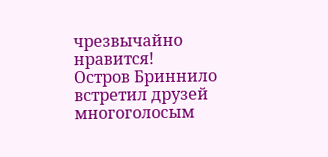чрезвычайно нравится!
Остров Бриннило встретил друзей многоголосым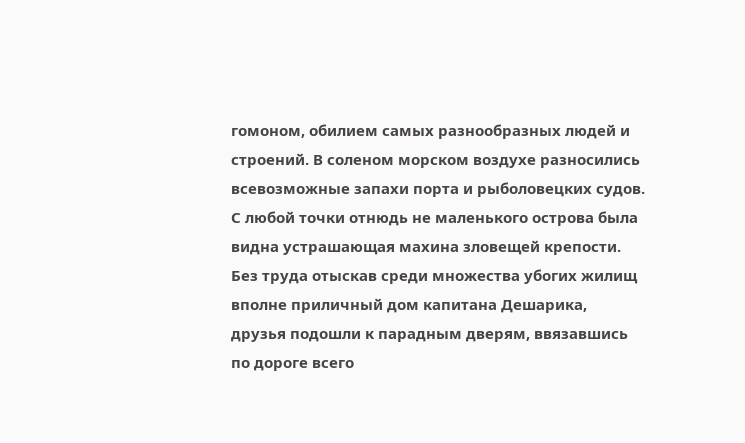гомоном, обилием самых разнообразных людей и строений. В соленом морском воздухе разносились всевозможные запахи порта и рыболовецких судов. С любой точки отнюдь не маленького острова была видна устрашающая махина зловещей крепости. Без труда отыскав среди множества убогих жилищ вполне приличный дом капитана Дешарика, друзья подошли к парадным дверям, ввязавшись по дороге всего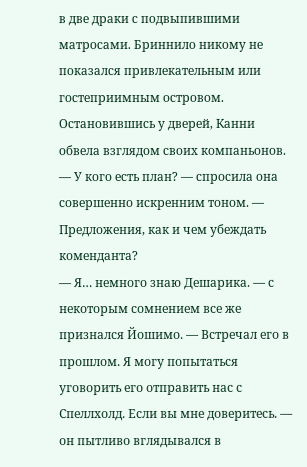в две драки с подвыпившими матросами. Бриннило никому не показался привлекательным или гостеприимным островом.
Остановившись у дверей, Канни обвела взглядом своих компаньонов.
— У кого есть план? — спросила она совершенно искренним тоном. — Предложения, как и чем убеждать коменданта?
— Я… немного знаю Дешарика. — с некоторым сомнением все же признался Йошимо. — Встречал его в прошлом. Я могу попытаться уговорить его отправить нас с Спеллхолд. Если вы мне доверитесь. — он пытливо вглядывался в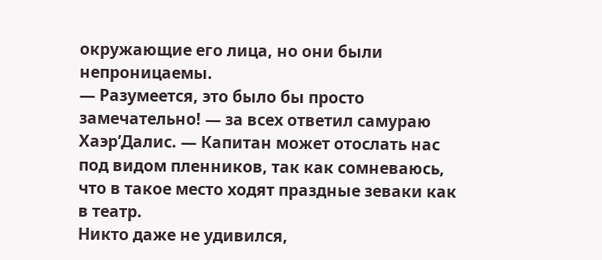окружающие его лица, но они были непроницаемы.
— Разумеется, это было бы просто замечательно! — за всех ответил самураю Хаэр’Далис. — Капитан может отослать нас под видом пленников, так как сомневаюсь, что в такое место ходят праздные зеваки как в театр.
Никто даже не удивился,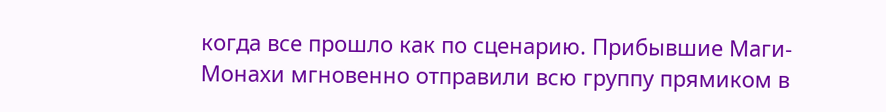когда все прошло как по сценарию. Прибывшие Маги-Монахи мгновенно отправили всю группу прямиком в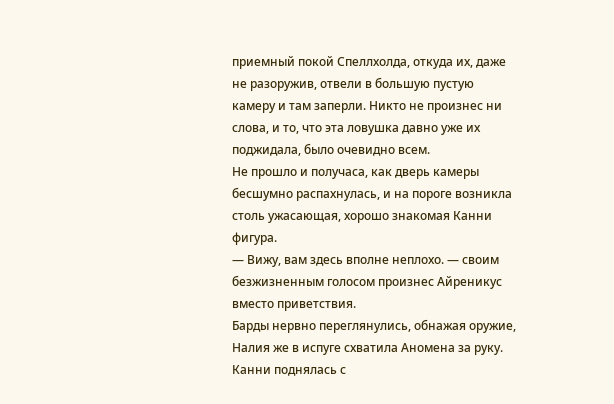приемный покой Спеллхолда, откуда их, даже не разоружив, отвели в большую пустую камеру и там заперли. Никто не произнес ни слова, и то, что эта ловушка давно уже их поджидала, было очевидно всем.
Не прошло и получаса, как дверь камеры бесшумно распахнулась, и на пороге возникла столь ужасающая, хорошо знакомая Канни фигура.
— Вижу, вам здесь вполне неплохо. — своим безжизненным голосом произнес Айреникус вместо приветствия.
Барды нервно переглянулись, обнажая оружие, Налия же в испуге схватила Аномена за руку. Канни поднялась с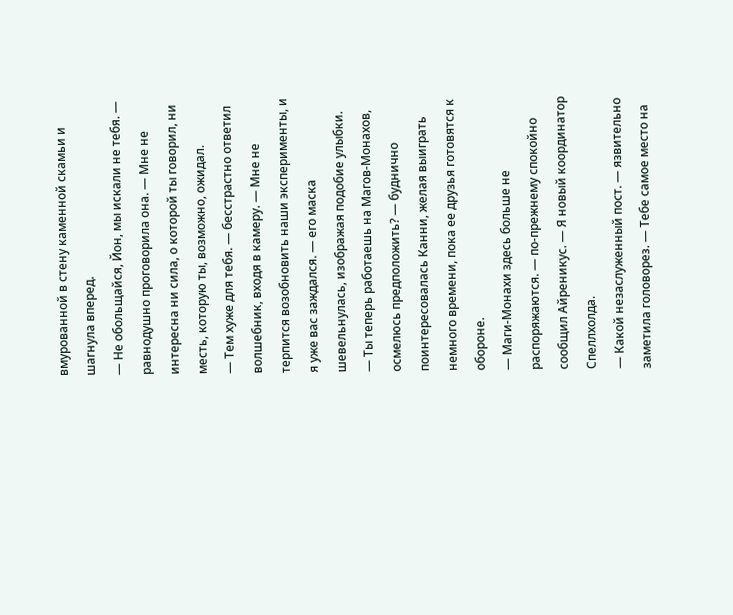вмурованной в стену каменной скамьи и шагнула вперед.
— Не обольщайся, Йон, мы искали не тебя. — равнодушно проговорила она. — Мне не интересна ни сила, о которой ты говорил, ни месть, которую ты, возможно, ожидал.
— Тем хуже для тебя. — бесстрастно ответил волшебник, входя в камеру. — Мне не терпится возобновить наши эксперименты, и я уже вас заждался. — его маска шевельнулась, изображая подобие улыбки.
— Ты теперь работаешь на Магов-Монахов, осмелюсь предположить? — буднично поинтересовалась Канни, желая выиграть немного времени, пока ее друзья готовятся к обороне.
— Маги-Монахи здесь больше не распоряжаются. — по-прежнему спокойно сообщил Айреникус. — Я новый координатор Спеллхолда.
— Какой незаслуженный пост. — язвительно заметила головорез. — Тебе самое место на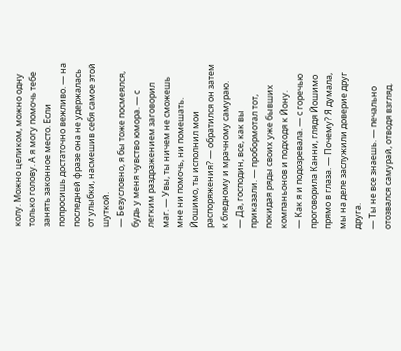колу. Можно целиком, можно одну только голову. А я могу помочь тебе занять законное место. Если попросишь достаточно вежливо. — на последней фразе она не удержалась от улыбки, насмешив себя самое этой шуткой.
— Безусловно, я бы тоже посмеялся, будь у меня чувство юмора. — с легким раздражением заговорил маг. — Увы, ты ничем не сможешь мне ни помочь, ни помешать. Йошимо, ты исполнил мои распоряжения? — обратился он затем к бледному и мрачному самураю.
— Да, господин, все, как вы приказали. — пробормотал тот, покидая ряды своих уже бывших компаньонов и подходя к Йону.
— Как я и подозревала. — с горечью проговорила Канни, глядя Йошимо прямо в глаза. — Почему? Я думала, мы на деле заслужили доверие друг друга.
— Ты не все знаешь. — печально отозвался самурай, отводя взгляд.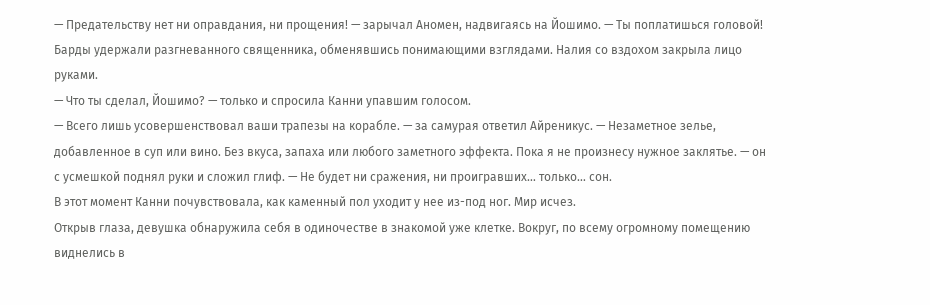— Предательству нет ни оправдания, ни прощения! — зарычал Аномен, надвигаясь на Йошимо. — Ты поплатишься головой!
Барды удержали разгневанного священника, обменявшись понимающими взглядами. Налия со вздохом закрыла лицо руками.
— Что ты сделал, Йошимо? — только и спросила Канни упавшим голосом.
— Всего лишь усовершенствовал ваши трапезы на корабле. — за самурая ответил Айреникус. — Незаметное зелье, добавленное в суп или вино. Без вкуса, запаха или любого заметного эффекта. Пока я не произнесу нужное заклятье. — он с усмешкой поднял руки и сложил глиф. — Не будет ни сражения, ни проигравших… только… сон.
В этот момент Канни почувствовала, как каменный пол уходит у нее из-под ног. Мир исчез.
Открыв глаза, девушка обнаружила себя в одиночестве в знакомой уже клетке. Вокруг, по всему огромному помещению виднелись в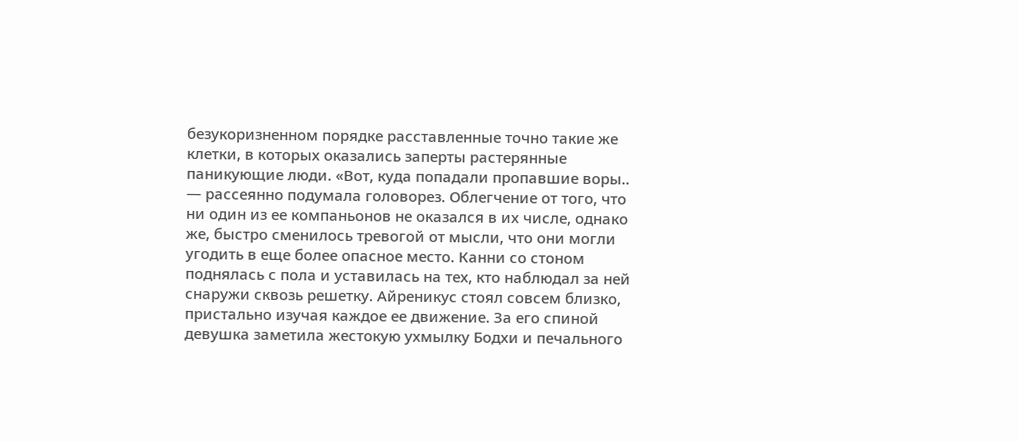безукоризненном порядке расставленные точно такие же клетки, в которых оказались заперты растерянные паникующие люди. «Вот, куда попадали пропавшие воры.. — рассеянно подумала головорез. Облегчение от того, что ни один из ее компаньонов не оказался в их числе, однако же, быстро сменилось тревогой от мысли, что они могли угодить в еще более опасное место. Канни со стоном поднялась с пола и уставилась на тех, кто наблюдал за ней снаружи сквозь решетку. Айреникус стоял совсем близко, пристально изучая каждое ее движение. За его спиной девушка заметила жестокую ухмылку Бодхи и печального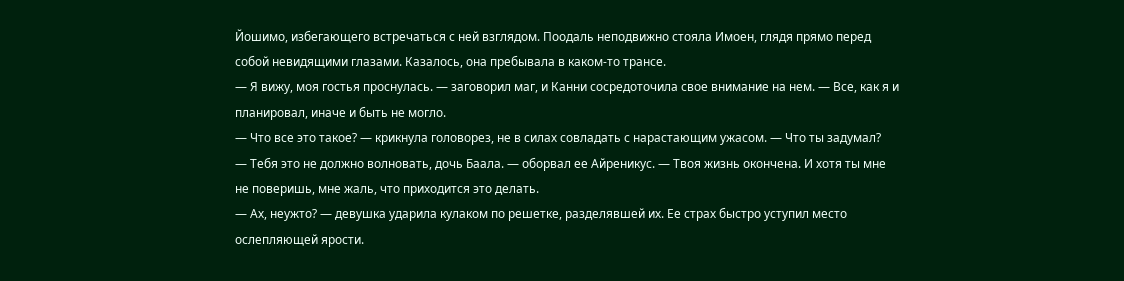Йошимо, избегающего встречаться с ней взглядом. Поодаль неподвижно стояла Имоен, глядя прямо перед собой невидящими глазами. Казалось, она пребывала в каком-то трансе.
— Я вижу, моя гостья проснулась. — заговорил маг, и Канни сосредоточила свое внимание на нем. — Все, как я и планировал, иначе и быть не могло.
— Что все это такое? — крикнула головорез, не в силах совладать с нарастающим ужасом. — Что ты задумал?
— Тебя это не должно волновать, дочь Баала. — оборвал ее Айреникус. — Твоя жизнь окончена. И хотя ты мне не поверишь, мне жаль, что приходится это делать.
— Ах, неужто? — девушка ударила кулаком по решетке, разделявшей их. Ее страх быстро уступил место ослепляющей ярости.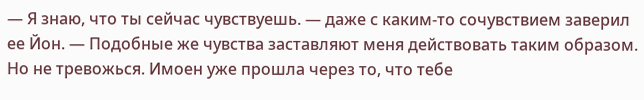— Я знаю, что ты сейчас чувствуешь. — даже с каким-то сочувствием заверил ее Йон. — Подобные же чувства заставляют меня действовать таким образом. Но не тревожься. Имоен уже прошла через то, что тебе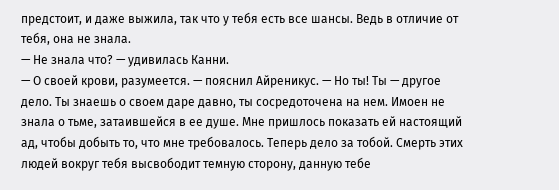предстоит, и даже выжила, так что у тебя есть все шансы. Ведь в отличие от тебя, она не знала.
— Не знала что? — удивилась Канни.
— О своей крови, разумеется. — пояснил Айреникус. — Но ты! Ты — другое дело. Ты знаешь о своем даре давно, ты сосредоточена на нем. Имоен не знала о тьме, затаившейся в ее душе. Мне пришлось показать ей настоящий ад, чтобы добыть то, что мне требовалось. Теперь дело за тобой. Смерть этих людей вокруг тебя высвободит темную сторону, данную тебе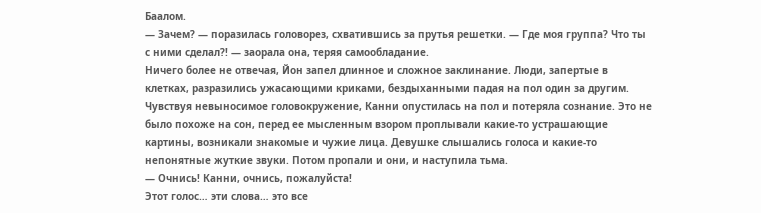Баалом.
— Зачем? — поразилась головорез, схватившись за прутья решетки. — Где моя группа? Что ты с ними сделал?! — заорала она, теряя самообладание.
Ничего более не отвечая, Йон запел длинное и сложное заклинание. Люди, запертые в клетках, разразились ужасающими криками, бездыханными падая на пол один за другим. Чувствуя невыносимое головокружение, Канни опустилась на пол и потеряла сознание. Это не было похоже на сон, перед ее мысленным взором проплывали какие-то устрашающие картины, возникали знакомые и чужие лица. Девушке слышались голоса и какие-то непонятные жуткие звуки. Потом пропали и они, и наступила тьма.
— Очнись! Канни, очнись, пожалуйста!
Этот голос… эти слова… это все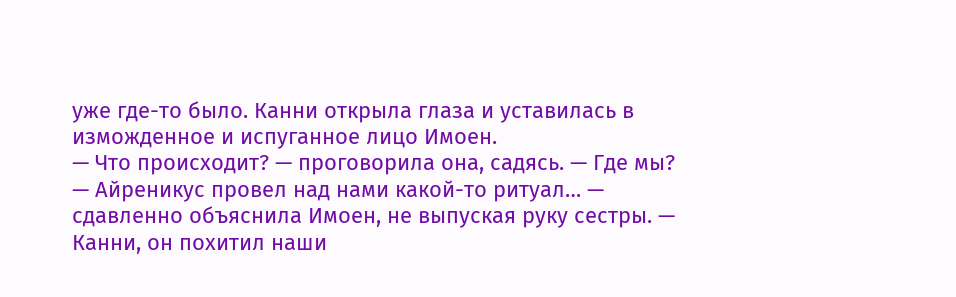уже где-то было. Канни открыла глаза и уставилась в изможденное и испуганное лицо Имоен.
— Что происходит? — проговорила она, садясь. — Где мы?
— Айреникус провел над нами какой-то ритуал… — сдавленно объяснила Имоен, не выпуская руку сестры. — Канни, он похитил наши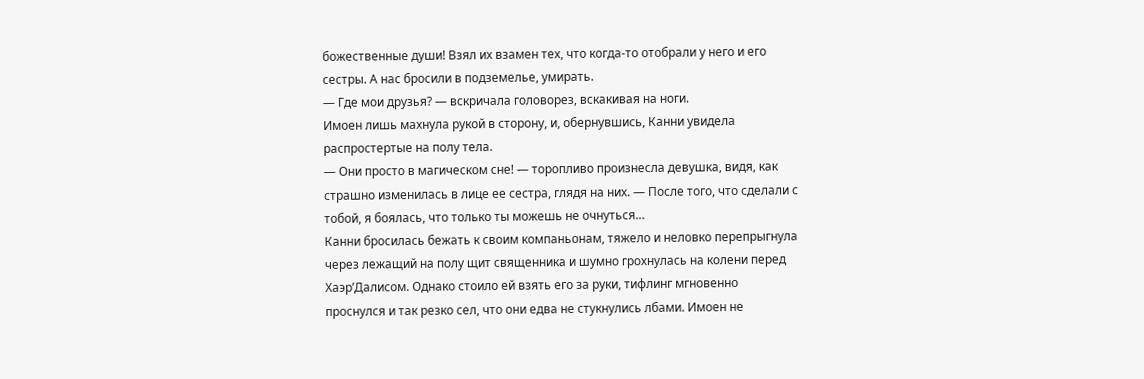божественные души! Взял их взамен тех, что когда-то отобрали у него и его сестры. А нас бросили в подземелье, умирать.
— Где мои друзья? — вскричала головорез, вскакивая на ноги.
Имоен лишь махнула рукой в сторону, и, обернувшись, Канни увидела распростертые на полу тела.
— Они просто в магическом сне! — торопливо произнесла девушка, видя, как страшно изменилась в лице ее сестра, глядя на них. — После того, что сделали с тобой, я боялась, что только ты можешь не очнуться…
Канни бросилась бежать к своим компаньонам, тяжело и неловко перепрыгнула через лежащий на полу щит священника и шумно грохнулась на колени перед Хаэр’Далисом. Однако стоило ей взять его за руки, тифлинг мгновенно проснулся и так резко сел, что они едва не стукнулись лбами. Имоен не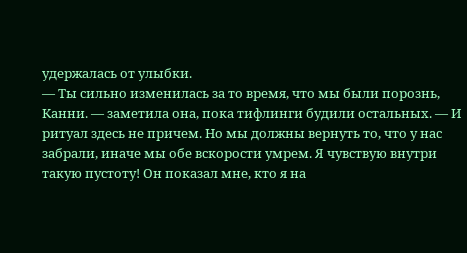удержалась от улыбки.
— Ты сильно изменилась за то время, что мы были порознь, Канни. — заметила она, пока тифлинги будили остальных. — И ритуал здесь не причем. Но мы должны вернуть то, что у нас забрали, иначе мы обе вскорости умрем. Я чувствую внутри такую пустоту! Он показал мне, кто я на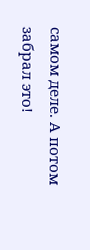самом деле. А потом забрал это!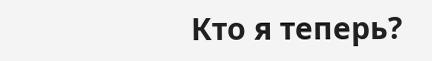Кто я теперь?